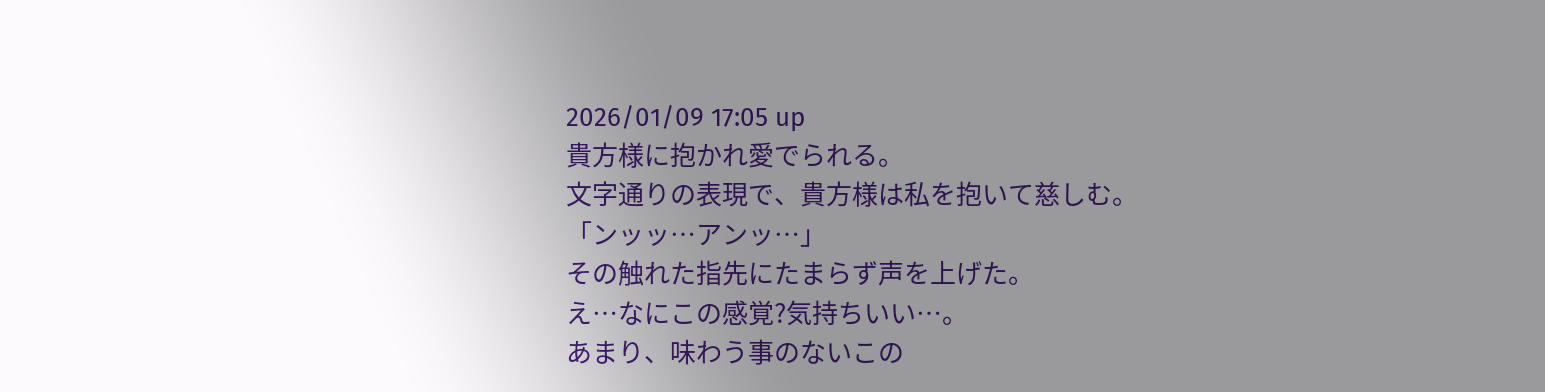2026/01/09 17:05 up
貴方様に抱かれ愛でられる。
文字通りの表現で、貴方様は私を抱いて慈しむ。
「ンッッ…アンッ…」
その触れた指先にたまらず声を上げた。
え…なにこの感覚?気持ちいい…。
あまり、味わう事のないこの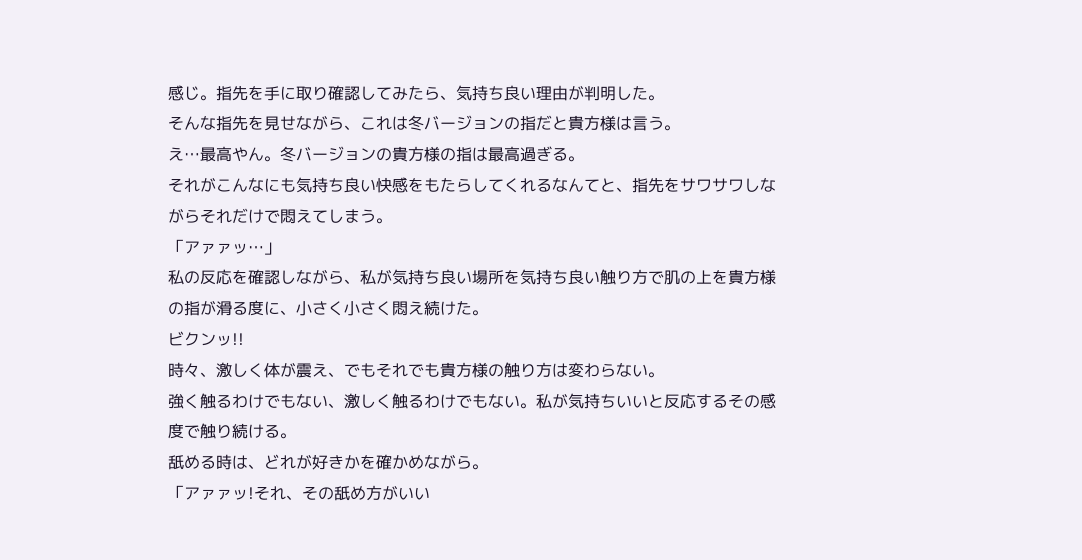感じ。指先を手に取り確認してみたら、気持ち良い理由が判明した。
そんな指先を見せながら、これは冬バージョンの指だと貴方様は言う。
え…最高やん。冬バージョンの貴方様の指は最高過ぎる。
それがこんなにも気持ち良い快感をもたらしてくれるなんてと、指先をサワサワしながらそれだけで悶えてしまう。
「アァァッ…」
私の反応を確認しながら、私が気持ち良い場所を気持ち良い触り方で肌の上を貴方様の指が滑る度に、小さく小さく悶え続けた。
ビクンッ!!
時々、激しく体が震え、でもそれでも貴方様の触り方は変わらない。
強く触るわけでもない、激しく触るわけでもない。私が気持ちいいと反応するその感度で触り続ける。
舐める時は、どれが好きかを確かめながら。
「アァァッ!それ、その舐め方がいい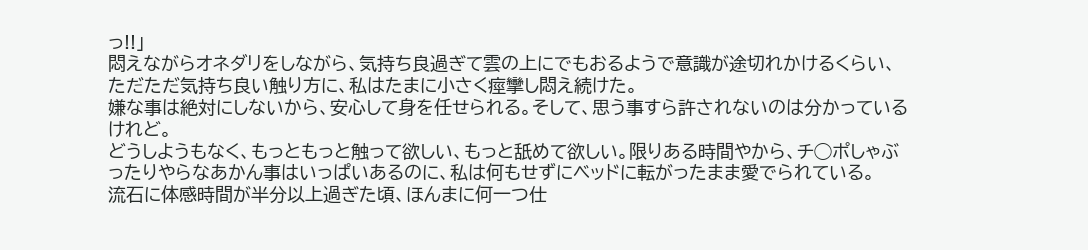っ!!」
悶えながらオネダリをしながら、気持ち良過ぎて雲の上にでもおるようで意識が途切れかけるくらい、ただただ気持ち良い触り方に、私はたまに小さく痙攣し悶え続けた。
嫌な事は絶対にしないから、安心して身を任せられる。そして、思う事すら許されないのは分かっているけれど。
どうしようもなく、もっともっと触って欲しい、もっと舐めて欲しい。限りある時間やから、チ◯ポしゃぶったりやらなあかん事はいっぱいあるのに、私は何もせずにベッドに転がったまま愛でられている。
流石に体感時間が半分以上過ぎた頃、ほんまに何一つ仕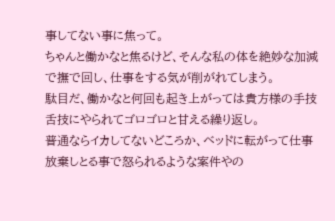事してない事に焦って。
ちゃんと働かなと焦るけど、そんな私の体を絶妙な加減で撫で回し、仕事をする気が削がれてしまう。
駄目だ、働かなと何回も起き上がっては貴方様の手技舌技にやられてゴロゴロと甘える繰り返し。
普通ならイカしてないどころか、ベッドに転がって仕事放棄しとる事で怒られるような案件やの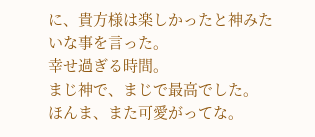に、貴方様は楽しかったと神みたいな事を言った。
幸せ過ぎる時間。
まじ神で、まじで最高でした。
ほんま、また可愛がってな。